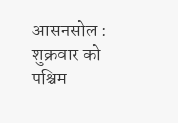आसनसोल : शुक्रवार को पश्चिम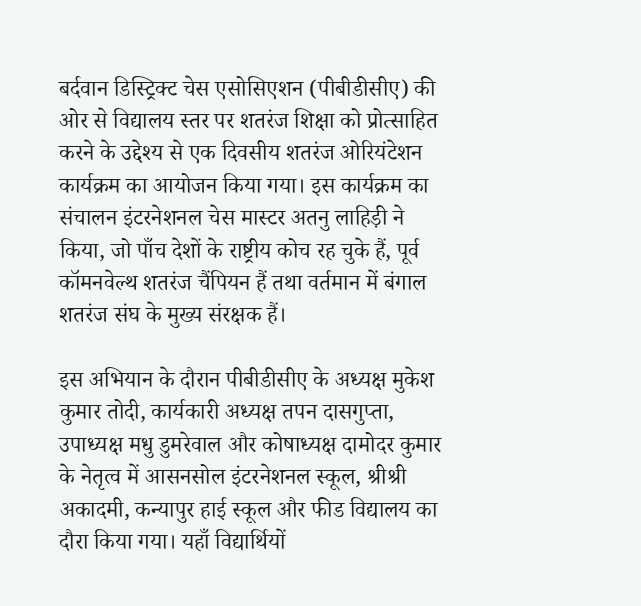बर्दवान डिस्ट्रिक्ट चेस एसोसिएशन (पीबीडीसीए) की ओर से विद्यालय स्तर पर शतरंज शिक्षा को प्रोत्साहित करने के उद्देश्य से एक दिवसीय शतरंज ओरियंटेशन कार्यक्रम का आयोजन किया गया। इस कार्यक्रम का संचालन इंटरनेशनल चेस मास्टर अतनु लाहिड़ी ने किया, जो पाँच देशों के राष्ट्रीय कोच रह चुके हैं, पूर्व कॉमनवेल्थ शतरंज चैंपियन हैं तथा वर्तमान में बंगाल शतरंज संघ के मुख्य संरक्षक हैं।

इस अभियान के दौरान पीबीडीसीए के अध्यक्ष मुकेश कुमार तोदी, कार्यकारी अध्यक्ष तपन दासगुप्ता, उपाध्यक्ष मधु डुमरेवाल और कोषाध्यक्ष दामोदर कुमार के नेतृत्व में आसनसोल इंटरनेशनल स्कूल, श्रीश्री अकादमी, कन्यापुर हाई स्कूल और फीड विद्यालय का दौरा किया गया। यहाँ विद्यार्थियों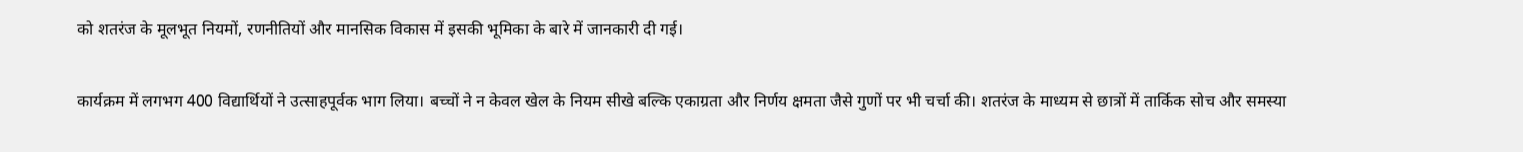को शतरंज के मूलभूत नियमों, रणनीतियों और मानसिक विकास में इसकी भूमिका के बारे में जानकारी दी गई।

कार्यक्रम में लगभग 400 विद्यार्थियों ने उत्साहपूर्वक भाग लिया। बच्चों ने न केवल खेल के नियम सीखे बल्कि एकाग्रता और निर्णय क्षमता जैसे गुणों पर भी चर्चा की। शतरंज के माध्यम से छात्रों में तार्किक सोच और समस्या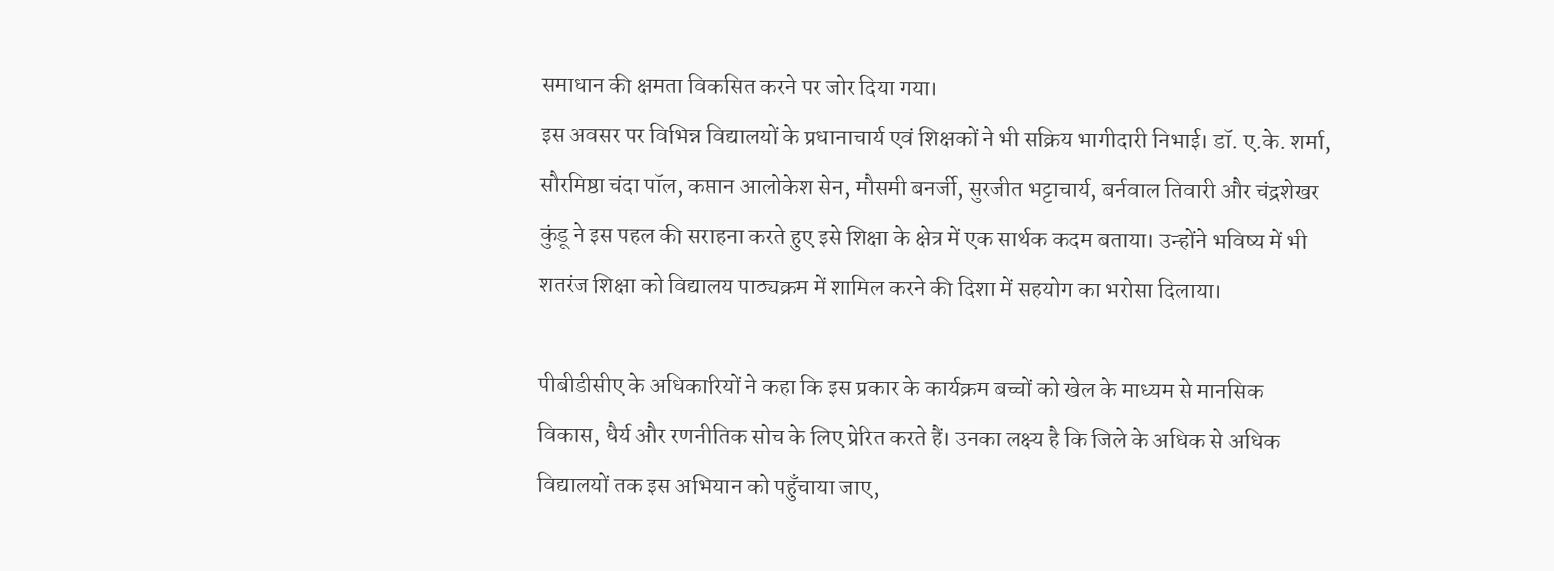समाधान की क्षमता विकसित करने पर जोर दिया गया।
इस अवसर पर विभिन्न विद्यालयों के प्रधानाचार्य एवं शिक्षकों ने भी सक्रिय भागीदारी निभाई। डॉ. ए.के. शर्मा, सौरमिष्ठा चंदा पॉल, कप्तान आलोकेश सेन, मौसमी बनर्जी, सुरजीत भट्टाचार्य, बर्नवाल तिवारी और चंद्रशेखर कुंडू ने इस पहल की सराहना करते हुए इसे शिक्षा के क्षेत्र में एक सार्थक कदम बताया। उन्होंने भविष्य में भी शतरंज शिक्षा को विद्यालय पाठ्यक्रम में शामिल करने की दिशा में सहयोग का भरोसा दिलाया।

पीबीडीसीए के अधिकारियों ने कहा कि इस प्रकार के कार्यक्रम बच्चों को खेल के माध्यम से मानसिक विकास, धैर्य और रणनीतिक सोच के लिए प्रेरित करते हैं। उनका लक्ष्य है कि जिले के अधिक से अधिक विद्यालयों तक इस अभियान को पहुँचाया जाए,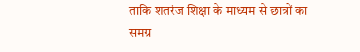ताकि शतरंज शिक्षा के माध्यम से छात्रों का समग्र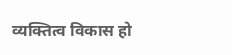व्यक्तित्व विकास हो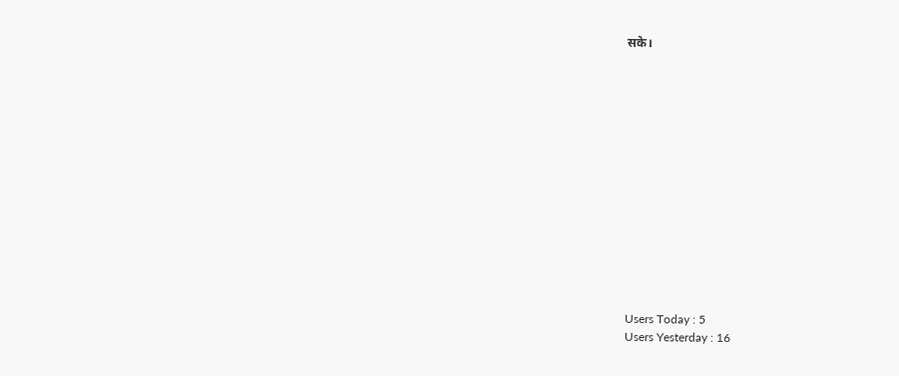सके।














Users Today : 5
Users Yesterday : 16